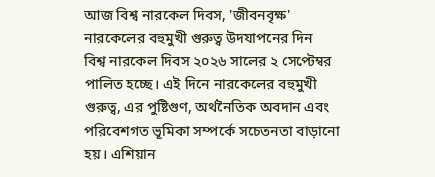আজ বিশ্ব নারকেল দিবস, 'জীবনবৃক্ষ' নারকেলের বহুমুখী গুরুত্ব উদযাপনের দিন
বিশ্ব নারকেল দিবস ২০২৬ সালের ২ সেপ্টেম্বর পালিত হচ্ছে। এই দিনে নারকেলের বহুমুখী গুরুত্ব, এর পুষ্টিগুণ, অর্থনৈতিক অবদান এবং পরিবেশগত ভূমিকা সম্পর্কে সচেতনতা বাড়ানো হয়। এশিয়ান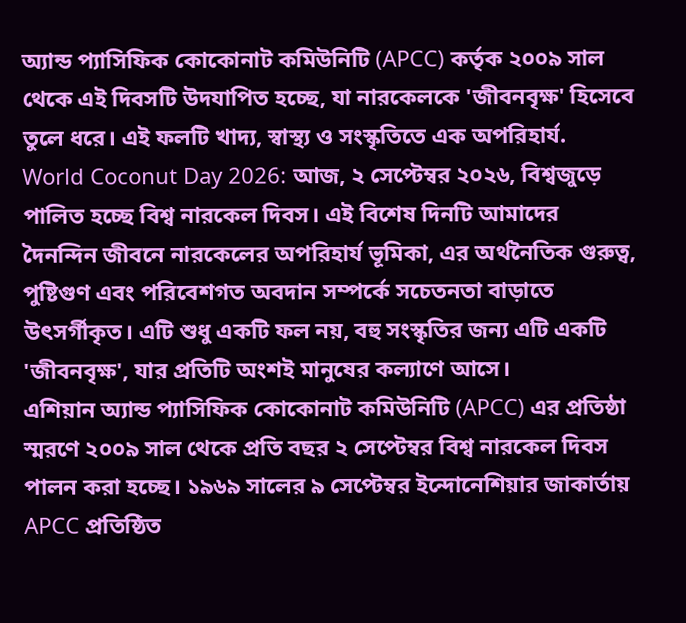অ্যান্ড প্যাসিফিক কোকোনাট কমিউনিটি (APCC) কর্তৃক ২০০৯ সাল থেকে এই দিবসটি উদযাপিত হচ্ছে, যা নারকেলকে 'জীবনবৃক্ষ' হিসেবে তুলে ধরে। এই ফলটি খাদ্য, স্বাস্থ্য ও সংস্কৃতিতে এক অপরিহার্য.
World Coconut Day 2026: আজ, ২ সেপ্টেম্বর ২০২৬, বিশ্বজুড়ে পালিত হচ্ছে বিশ্ব নারকেল দিবস। এই বিশেষ দিনটি আমাদের দৈনন্দিন জীবনে নারকেলের অপরিহার্য ভূমিকা, এর অর্থনৈতিক গুরুত্ব, পুষ্টিগুণ এবং পরিবেশগত অবদান সম্পর্কে সচেতনতা বাড়াতে উৎসর্গীকৃত। এটি শুধু একটি ফল নয়, বহু সংস্কৃতির জন্য এটি একটি 'জীবনবৃক্ষ', যার প্রতিটি অংশই মানুষের কল্যাণে আসে।
এশিয়ান অ্যান্ড প্যাসিফিক কোকোনাট কমিউনিটি (APCC) এর প্রতিষ্ঠা স্মরণে ২০০৯ সাল থেকে প্রতি বছর ২ সেপ্টেম্বর বিশ্ব নারকেল দিবস পালন করা হচ্ছে। ১৯৬৯ সালের ৯ সেপ্টেম্বর ইন্দোনেশিয়ার জাকার্তায় APCC প্রতিষ্ঠিত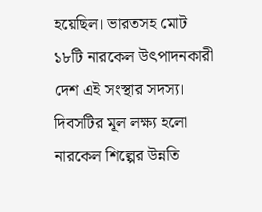হয়েছিল। ভারতসহ মোট ১৮টি নারকেল উৎপাদনকারী দেশ এই সংস্থার সদস্য। দিবসটির মূল লক্ষ্য হলো নারকেল শিল্পের উন্নতি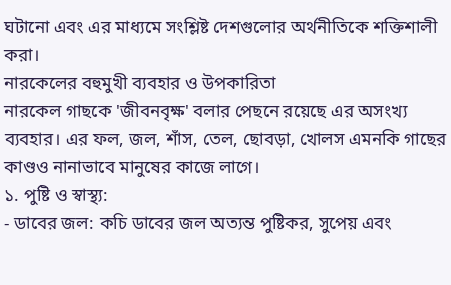ঘটানো এবং এর মাধ্যমে সংশ্লিষ্ট দেশগুলোর অর্থনীতিকে শক্তিশালী করা।
নারকেলের বহুমুখী ব্যবহার ও উপকারিতা
নারকেল গাছকে 'জীবনবৃক্ষ' বলার পেছনে রয়েছে এর অসংখ্য ব্যবহার। এর ফল, জল, শাঁস, তেল, ছোবড়া, খোলস এমনকি গাছের কাণ্ডও নানাভাবে মানুষের কাজে লাগে।
১. পুষ্টি ও স্বাস্থ্য:
- ডাবের জল: কচি ডাবের জল অত্যন্ত পুষ্টিকর, সুপেয় এবং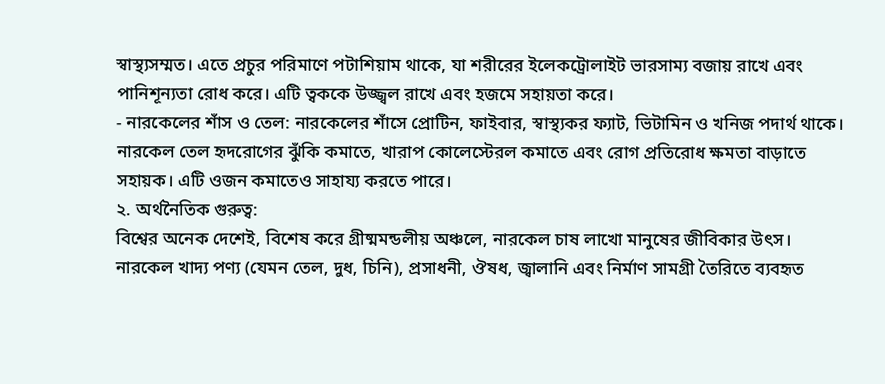স্বাস্থ্যসম্মত। এতে প্রচুর পরিমাণে পটাশিয়াম থাকে, যা শরীরের ইলেকট্রোলাইট ভারসাম্য বজায় রাখে এবং পানিশূন্যতা রোধ করে। এটি ত্বককে উজ্জ্বল রাখে এবং হজমে সহায়তা করে।
- নারকেলের শাঁস ও তেল: নারকেলের শাঁসে প্রোটিন, ফাইবার, স্বাস্থ্যকর ফ্যাট, ভিটামিন ও খনিজ পদার্থ থাকে। নারকেল তেল হৃদরোগের ঝুঁকি কমাতে, খারাপ কোলেস্টেরল কমাতে এবং রোগ প্রতিরোধ ক্ষমতা বাড়াতে সহায়ক। এটি ওজন কমাতেও সাহায্য করতে পারে।
২. অর্থনৈতিক গুরুত্ব:
বিশ্বের অনেক দেশেই, বিশেষ করে গ্রীষ্মমন্ডলীয় অঞ্চলে, নারকেল চাষ লাখো মানুষের জীবিকার উৎস। নারকেল খাদ্য পণ্য (যেমন তেল, দুধ, চিনি), প্রসাধনী, ঔষধ, জ্বালানি এবং নির্মাণ সামগ্রী তৈরিতে ব্যবহৃত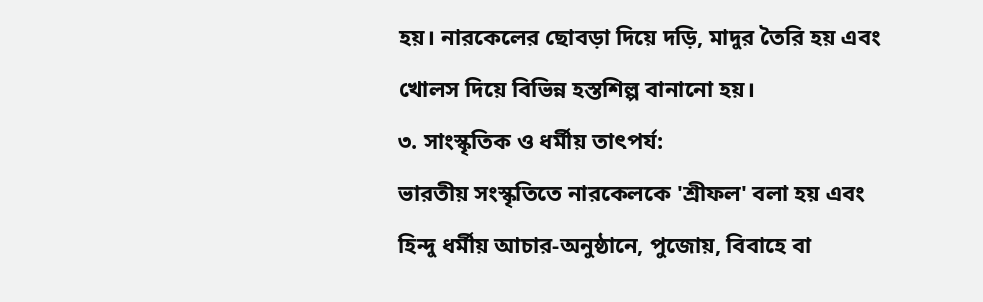হয়। নারকেলের ছোবড়া দিয়ে দড়ি, মাদুর তৈরি হয় এবং খোলস দিয়ে বিভিন্ন হস্তশিল্প বানানো হয়।
৩. সাংস্কৃতিক ও ধর্মীয় তাৎপর্য:
ভারতীয় সংস্কৃতিতে নারকেলকে 'শ্রীফল' বলা হয় এবং হিন্দু ধর্মীয় আচার-অনুষ্ঠানে, পুজোয়, বিবাহে বা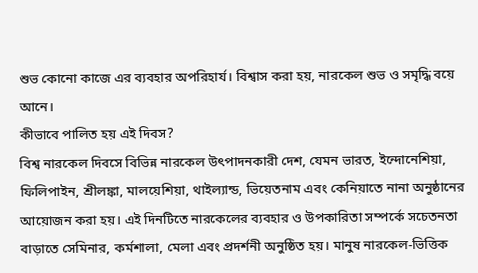শুভ কোনো কাজে এর ব্যবহার অপরিহার্য। বিশ্বাস করা হয়, নারকেল শুভ ও সমৃদ্ধি বয়ে আনে।
কীভাবে পালিত হয় এই দিবস?
বিশ্ব নারকেল দিবসে বিভিন্ন নারকেল উৎপাদনকারী দেশ, যেমন ভারত, ইন্দোনেশিয়া, ফিলিপাইন, শ্রীলঙ্কা, মালয়েশিয়া, থাইল্যান্ড, ভিয়েতনাম এবং কেনিয়াতে নানা অনুষ্ঠানের আয়োজন করা হয়। এই দিনটিতে নারকেলের ব্যবহার ও উপকারিতা সম্পর্কে সচেতনতা বাড়াতে সেমিনার, কর্মশালা, মেলা এবং প্রদর্শনী অনুষ্ঠিত হয়। মানুষ নারকেল-ভিত্তিক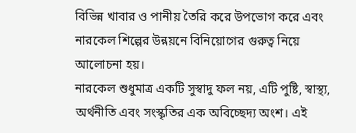বিভিন্ন খাবার ও পানীয় তৈরি করে উপভোগ করে এবং নারকেল শিল্পের উন্নয়নে বিনিয়োগের গুরুত্ব নিয়ে আলোচনা হয়।
নারকেল শুধুমাত্র একটি সুস্বাদু ফল নয়, এটি পুষ্টি, স্বাস্থ্য, অর্থনীতি এবং সংস্কৃতির এক অবিচ্ছেদ্য অংশ। এই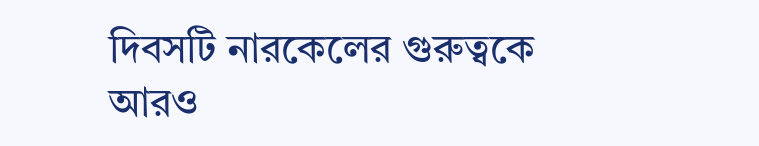দিবসটি নারকেলের গুরুত্বকে আরও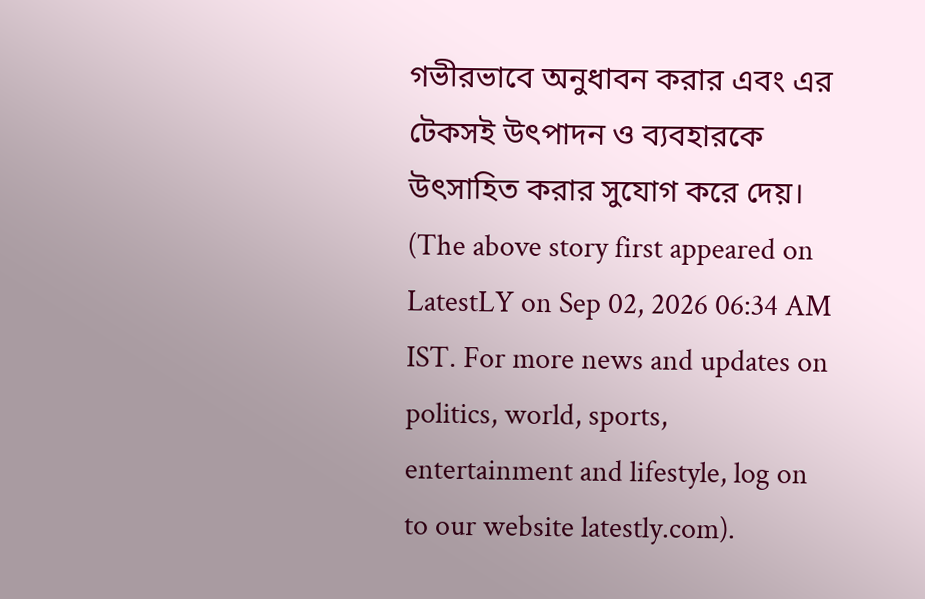গভীরভাবে অনুধাবন করার এবং এর টেকসই উৎপাদন ও ব্যবহারকে উৎসাহিত করার সুযোগ করে দেয়।
(The above story first appeared on LatestLY on Sep 02, 2026 06:34 AM IST. For more news and updates on politics, world, sports, entertainment and lifestyle, log on to our website latestly.com).